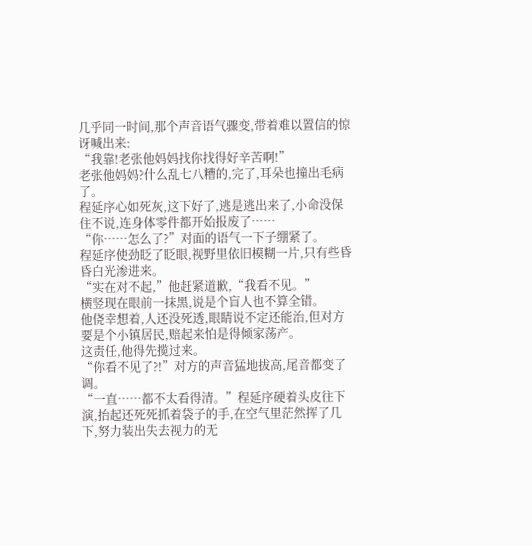几乎同一时间,那个声音语气骤变,带着难以置信的惊讶喊出来:
“我靠!老张他妈妈找你找得好辛苦啊!”
老张他妈妈?什么乱七八糟的,完了,耳朵也撞出毛病了。
程延序心如死灰,这下好了,逃是逃出来了,小命没保住不说,连身体零件都开始报废了……
“你……怎么了?”对面的语气一下子绷紧了。
程延序使劲眨了眨眼,视野里依旧模糊一片,只有些昏昏白光渗进来。
“实在对不起,”他赶紧道歉,“我看不见。”
横竖现在眼前一抹黑,说是个盲人也不算全错。
他侥幸想着,人还没死透,眼睛说不定还能治,但对方要是个小镇居民,赔起来怕是得倾家荡产。
这责任,他得先揽过来。
“你看不见了?!”对方的声音猛地拔高,尾音都变了调。
“一直……都不太看得清。”程延序硬着头皮往下演,抬起还死死抓着袋子的手,在空气里茫然挥了几下,努力装出失去视力的无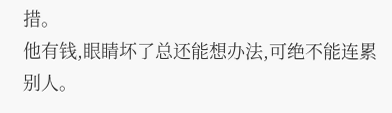措。
他有钱,眼睛坏了总还能想办法,可绝不能连累别人。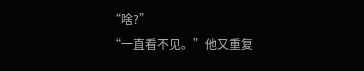“啥?”
“一直看不见。”他又重复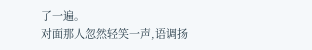了一遍。
对面那人忽然轻笑一声,语调扬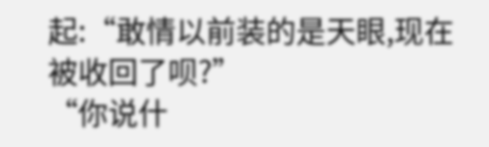起:“敢情以前装的是天眼,现在被收回了呗?”
“你说什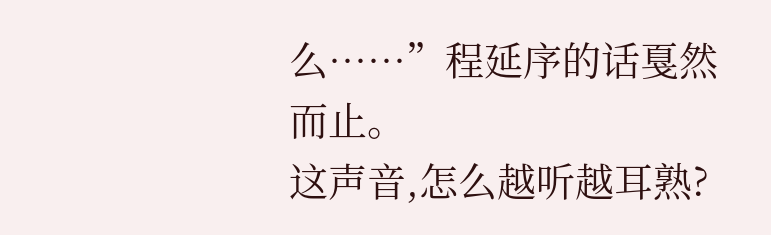么……”程延序的话戛然而止。
这声音,怎么越听越耳熟?